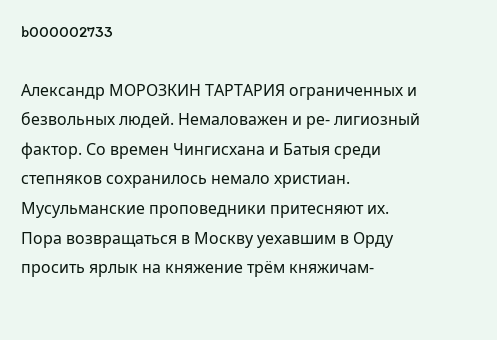b000002733

Александр МОРОЗКИН ТАРТАРИЯ ограниченных и безвольных людей. Немаловажен и ре- лигиозный фактор. Со времен Чингисхана и Батыя среди степняков сохранилось немало христиан. Мусульманские проповедники притесняют их. Пора возвращаться в Москву уехавшим в Орду просить ярлык на княжение трём княжичам-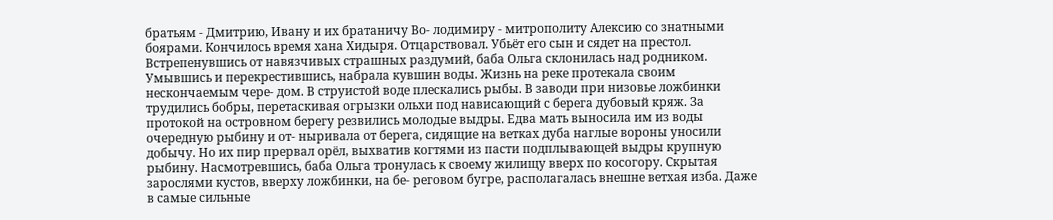братьям - Дмитрию, Ивану и их братаничу Во- лодимиру - митрополиту Алексию со знатными боярами. Кончилось время хана Хидыря. Отцарствовал. Убьёт его сын и сядет на престол. Встрепенувшись от навязчивых страшных раздумий, баба Ольга склонилась над родником. Умывшись и перекрестившись, набрала кувшин воды. Жизнь на реке протекала своим нескончаемым чере- дом. В струистой воде плескались рыбы. В заводи при низовье ложбинки трудились бобры, перетаскивая огрызки ольхи под нависающий с берега дубовый кряж. За протокой на островном берегу резвились молодые выдры. Едва мать выносила им из воды очередную рыбину и от- ныривала от берега, сидящие на ветках дуба наглые вороны уносили добычу. Но их пир прервал орёл, выхватив когтями из пасти подплывающей выдры крупную рыбину. Насмотревшись, баба Ольга тронулась к своему жилищу вверх по косогору. Скрытая зарослями кустов, вверху ложбинки, на бе- реговом бугре, располагалась внешне ветхая изба. Даже в самые сильные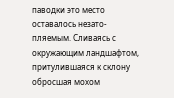паводки это место оставалось незато- пляемым. Сливаясь с окружающим ландшафтом, притулившаяся к склону обросшая мохом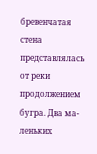бревенчатая стена представлялась от реки продолжением бугра. Два ма- леньких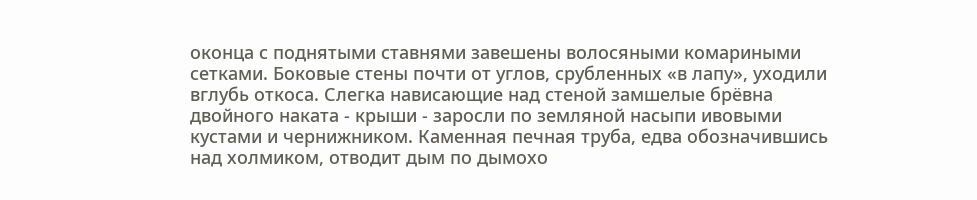оконца с поднятыми ставнями завешены волосяными комариными сетками. Боковые стены почти от углов, срубленных «в лапу», уходили вглубь откоса. Слегка нависающие над стеной замшелые брёвна двойного наката - крыши - заросли по земляной насыпи ивовыми кустами и чернижником. Каменная печная труба, едва обозначившись над холмиком, отводит дым по дымохо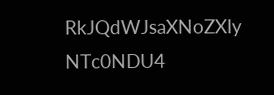RkJQdWJsaXNoZXIy NTc0NDU4